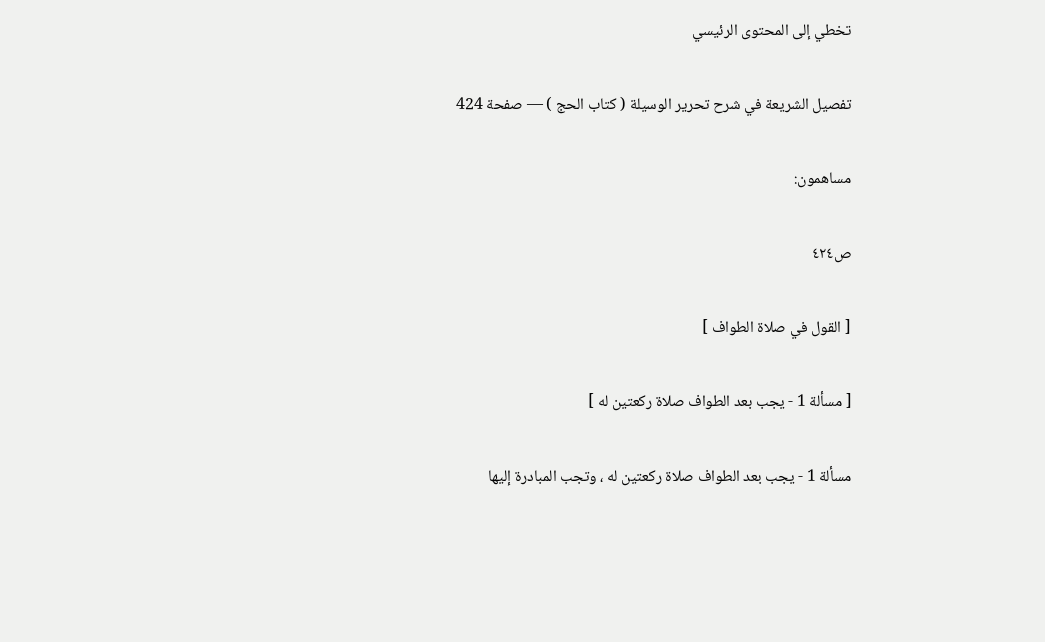تخطي إلى المحتوى الرئيسي

تفصيل الشريعة في شرح تحرير الوسيلة ( كتاب الحج ) — صفحة 424

مساهمون:

ص٤٢٤

[ القول في صلاة الطواف ]

[ مسألة 1 - يجب بعد الطواف صلاة ركعتين له ]

مسألة 1 - يجب بعد الطواف صلاة ركعتين له ، وتجب المبادرة إليها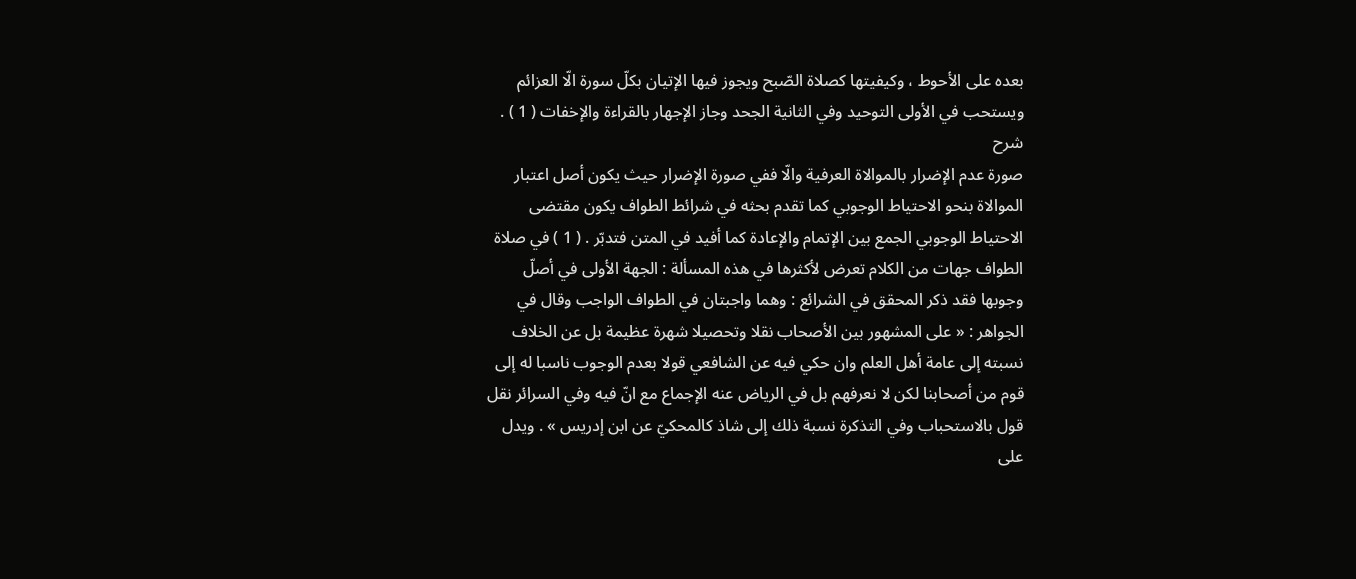بعده على الأحوط ، وكيفيتها كصلاة الصّبح ويجوز فيها الإتيان بكلّ سورة الّا العزائم ويستحب في الأولى التوحيد وفي الثانية الجحد وجاز الإجهار بالقراءة والإخفات ( 1 ) .
شرح
صورة عدم الإضرار بالموالاة العرفية والّا ففي صورة الإضرار حيث يكون أصل اعتبار الموالاة بنحو الاحتياط الوجوبي كما تقدم بحثه في شرائط الطواف يكون مقتضى الاحتياط الوجوبي الجمع بين الإتمام والإعادة كما أفيد في المتن فتدبّر . ( 1 ) في صلاة الطواف جهات من الكلام تعرض لأكثرها في هذه المسألة : الجهة الأولى في أصلّ وجوبها فقد ذكر المحقق في الشرائع : وهما واجبتان في الطواف الواجب وقال في الجواهر : « على المشهور بين الأصحاب نقلا وتحصيلا شهرة عظيمة بل عن الخلاف نسبته إلى عامة أهل العلم وان حكي فيه عن الشافعي قولا بعدم الوجوب ناسبا له إلى قوم من أصحابنا لكن لا نعرفهم بل في الرياض عنه الإجماع مع انّ فيه وفي السرائر نقل قول بالاستحباب وفي التذكرة نسبة ذلك إلى شاذ كالمحكيّ عن ابن إدريس » . ويدل على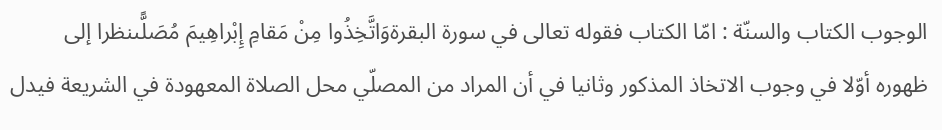الوجوب الكتاب والسنّة : امّا الكتاب فقوله تعالى في سورة البقرةوَاتَّخِذُوا مِنْ مَقامِ إِبْراهِيمَ مُصَلًّىنظرا إلى ظهوره أوّلا في وجوب الاتخاذ المذكور وثانيا في أن المراد من المصلّي محل الصلاة المعهودة في الشريعة فيدل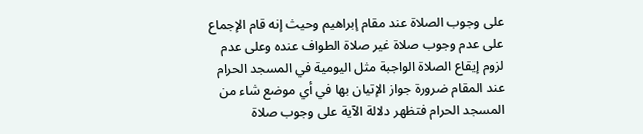على وجوب الصلاة عند مقام إبراهيم وحيث إنه قام الإجماع على عدم وجوب صلاة غير صلاة الطواف عنده وعلى عدم لزوم إيقاع الصلاة الواجبة مثل اليومية في المسجد الحرام عند المقام ضرورة جواز الإتيان بها في أي موضع شاء من المسجد الحرام فتظهر دلالة الآية على وجوب صلاة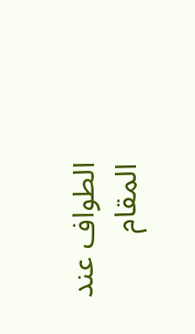الطواف عند المقام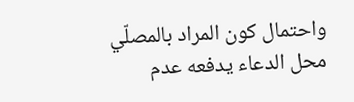واحتمال كون المراد بالمصلّي محل الدعاء يدفعه عدم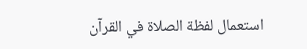استعمال لفظة الصلاة في القرآن